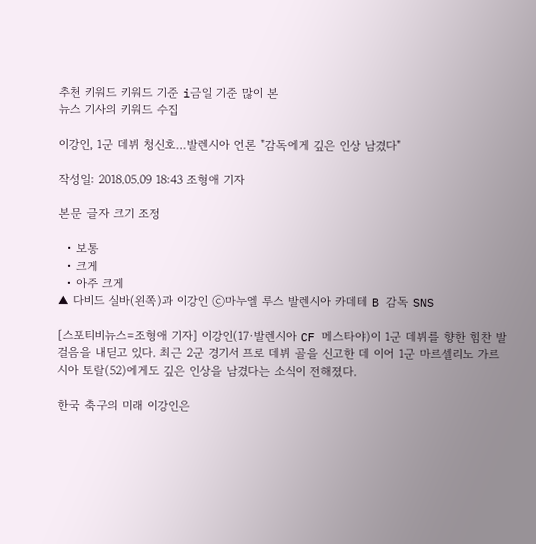추천 키워드 키워드 기준 i금일 기준 많이 본
뉴스 기사의 키워드 수집

이강인, 1군 데뷔 청신호…발렌시아 언론 "감독에게 깊은 인상 남겼다"

작성일: 2018.05.09 18:43 조형애 기자

본문 글자 크기 조정

  • 보통
  • 크게
  • 아주 크게
▲ 다비드 실바(왼쪽)과 이강인 ⓒ마누엘 루스 발렌시아 카데테 B 감독 SNS

[스포티비뉴스=조형애 기자] 이강인(17·발렌시아 CF 메스타야)이 1군 데뷔를 향한 힘찬 발걸음을 내딛고 있다. 최근 2군 경기서 프로 데뷔 골을 신고한 데 이어 1군 마르셀리노 가르시아 토랄(52)에게도 깊은 인상을 남겼다는 소식이 전해졌다.

한국 축구의 미래 이강인은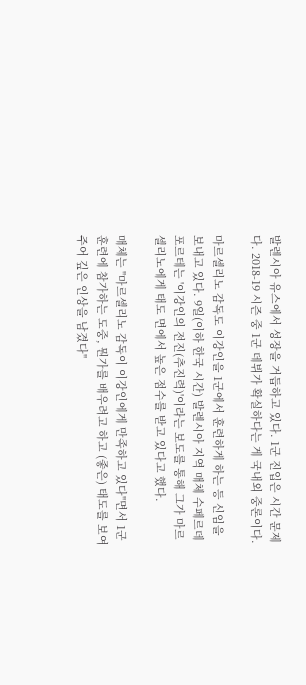발렌시아 유스에서 성장을 거듭하고 있다. 1군 진입은 시간 문제다. 2018-19 시즌 중 1군 데뷔가 확실하다는 게 국내외 중론이다.

마르셀리노 감독도 이강인을 1군에서 훈련하게 하는 등 신임을 보내고 있다. 9일(이하 한국 시간) 발렌시아 지역 매체 수페르데포르테는 '이강인의 전진(추진력)'이라는 보도를 통해 그가 마르셀리노에게 태도 면에서 높은 점수를 받고 있다고 했다.

매체는 "마르셀리노 감독이 이강인에게 만족하고 있다"면서 1군 훈련에 참가하는 도중, 뭔가를 배우려고 하고 (좋은) 태도를 보여주어 깊은 인상을 남겼다"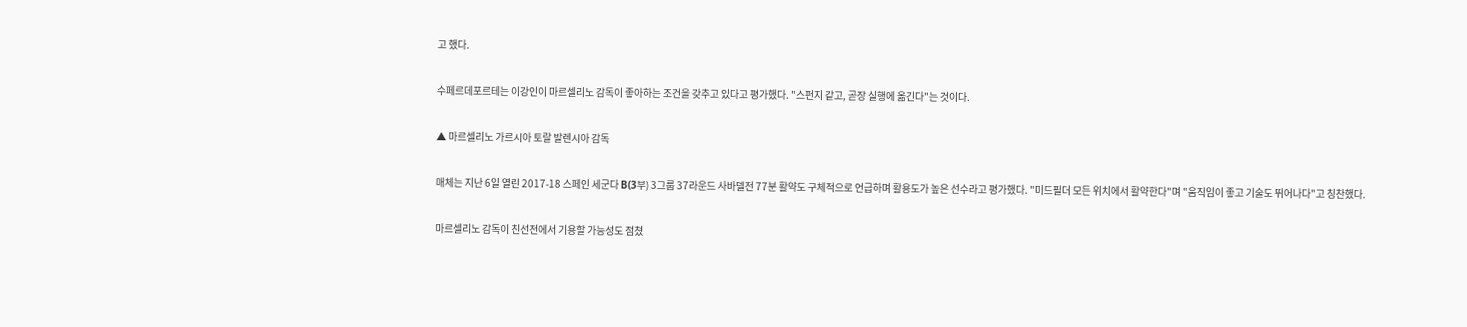고 했다.

수페르데포르테는 이강인이 마르셀리노 감독이 좋아하는 조건을 갖추고 있다고 평가했다. "스펀지 같고, 곧장 실행에 옮긴다"는 것이다.

▲ 마르셀리노 가르시아 토랄 발렌시아 감독

매체는 지난 6일 열린 2017-18 스페인 세군다 B(3부) 3그룹 37라운드 사바델전 77분 활약도 구체적으로 언급하며 활용도가 높은 선수라고 평가했다. "미드필더 모든 위치에서 활약한다"며 "움직임이 좋고 기술도 뛰어나다"고 칭찬했다.

마르셀리노 감독이 친선전에서 기용할 가능성도 점쳤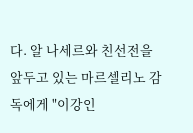다. 알 나세르와 친선전을 앞두고 있는 마르셀리노 감독에게 "이강인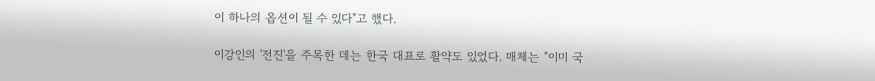이 하나의 옵션이 될 수 있다"고 했다.

이강인의 '전진'을 주목한 데는 한국 대표로 활약도 있었다. 매체는 "이미 국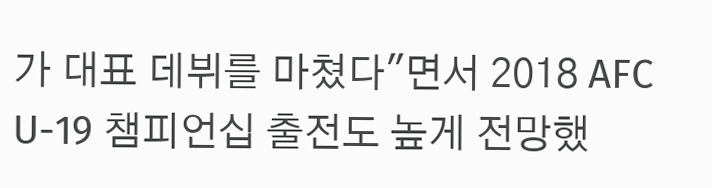가 대표 데뷔를 마쳤다"면서 2018 AFC U-19 챔피언십 출전도 높게 전망했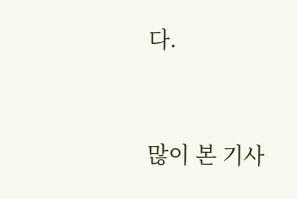다.


많이 본 기사